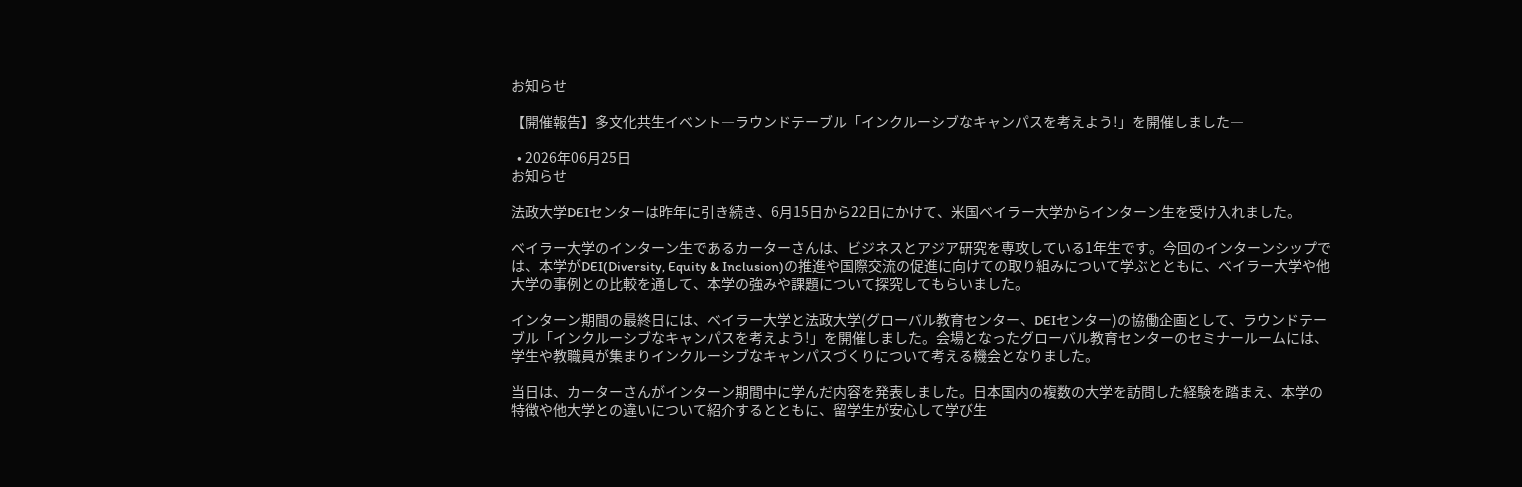お知らせ

【開催報告】多文化共生イベント―ラウンドテーブル「インクルーシブなキャンパスを考えよう!」を開催しました―

  • 2026年06月25日
お知らせ

法政大学DEIセンターは昨年に引き続き、6月15日から22日にかけて、米国ベイラー大学からインターン生を受け入れました。

ベイラー大学のインターン生であるカーターさんは、ビジネスとアジア研究を専攻している1年生です。今回のインターンシップでは、本学がDEI(Diversity, Equity & Inclusion)の推進や国際交流の促進に向けての取り組みについて学ぶとともに、ベイラー大学や他大学の事例との比較を通して、本学の強みや課題について探究してもらいました。

インターン期間の最終日には、ベイラー大学と法政大学(グローバル教育センター、DEIセンター)の協働企画として、ラウンドテーブル「インクルーシブなキャンパスを考えよう!」を開催しました。会場となったグローバル教育センターのセミナールームには、学生や教職員が集まりインクルーシブなキャンパスづくりについて考える機会となりました。

当日は、カーターさんがインターン期間中に学んだ内容を発表しました。日本国内の複数の大学を訪問した経験を踏まえ、本学の特徴や他大学との違いについて紹介するとともに、留学生が安心して学び生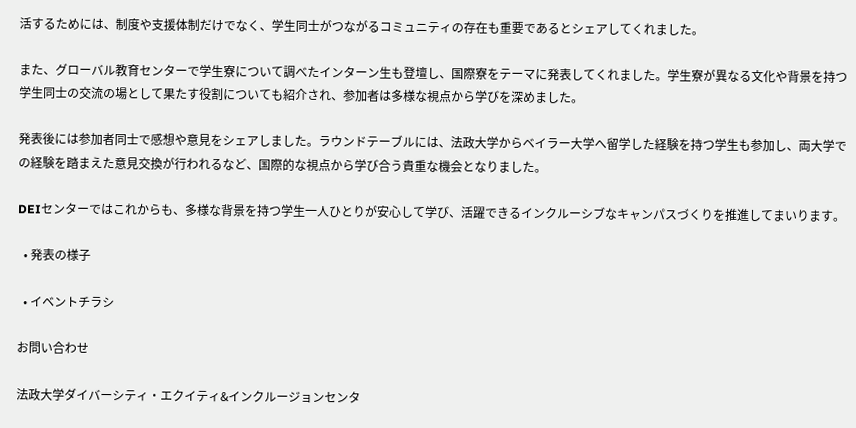活するためには、制度や支援体制だけでなく、学生同士がつながるコミュニティの存在も重要であるとシェアしてくれました。

また、グローバル教育センターで学生寮について調べたインターン生も登壇し、国際寮をテーマに発表してくれました。学生寮が異なる文化や背景を持つ学生同士の交流の場として果たす役割についても紹介され、参加者は多様な視点から学びを深めました。

発表後には参加者同士で感想や意見をシェアしました。ラウンドテーブルには、法政大学からベイラー大学へ留学した経験を持つ学生も参加し、両大学での経験を踏まえた意見交換が行われるなど、国際的な視点から学び合う貴重な機会となりました。

DEIセンターではこれからも、多様な背景を持つ学生一人ひとりが安心して学び、活躍できるインクルーシブなキャンパスづくりを推進してまいります。

  • 発表の様子

  • イベントチラシ

お問い合わせ

法政大学ダイバーシティ・エクイティ&インクルージョンセンタ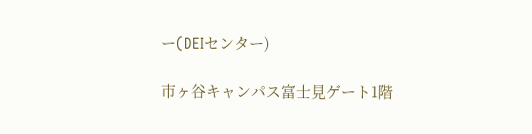ー(DEIセンター)

市ヶ谷キャンパス富士見ゲート1階